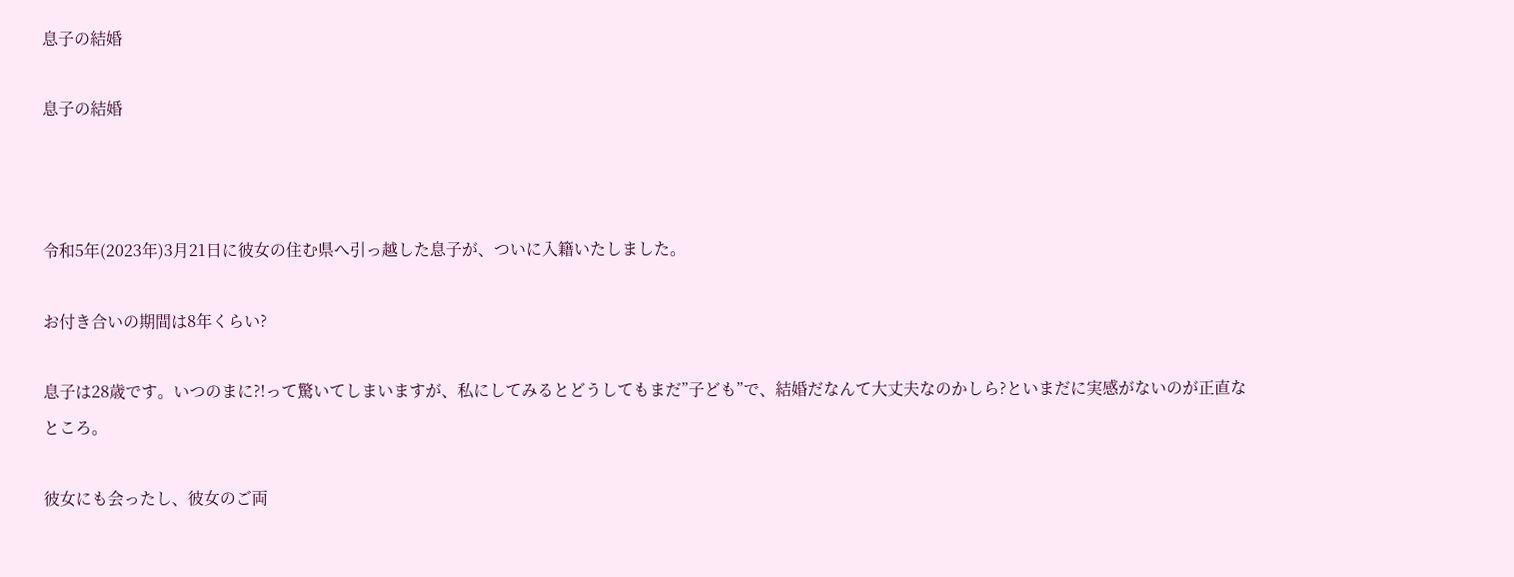息子の結婚

息子の結婚



令和5年(2023年)3月21日に彼女の住む県へ引っ越した息子が、ついに入籍いたしました。

お付き合いの期間は8年くらい?

息子は28歳です。いつのまに?!って驚いてしまいますが、私にしてみるとどうしてもまだ”子ども”で、結婚だなんて大丈夫なのかしら?といまだに実感がないのが正直なところ。

彼女にも会ったし、彼女のご両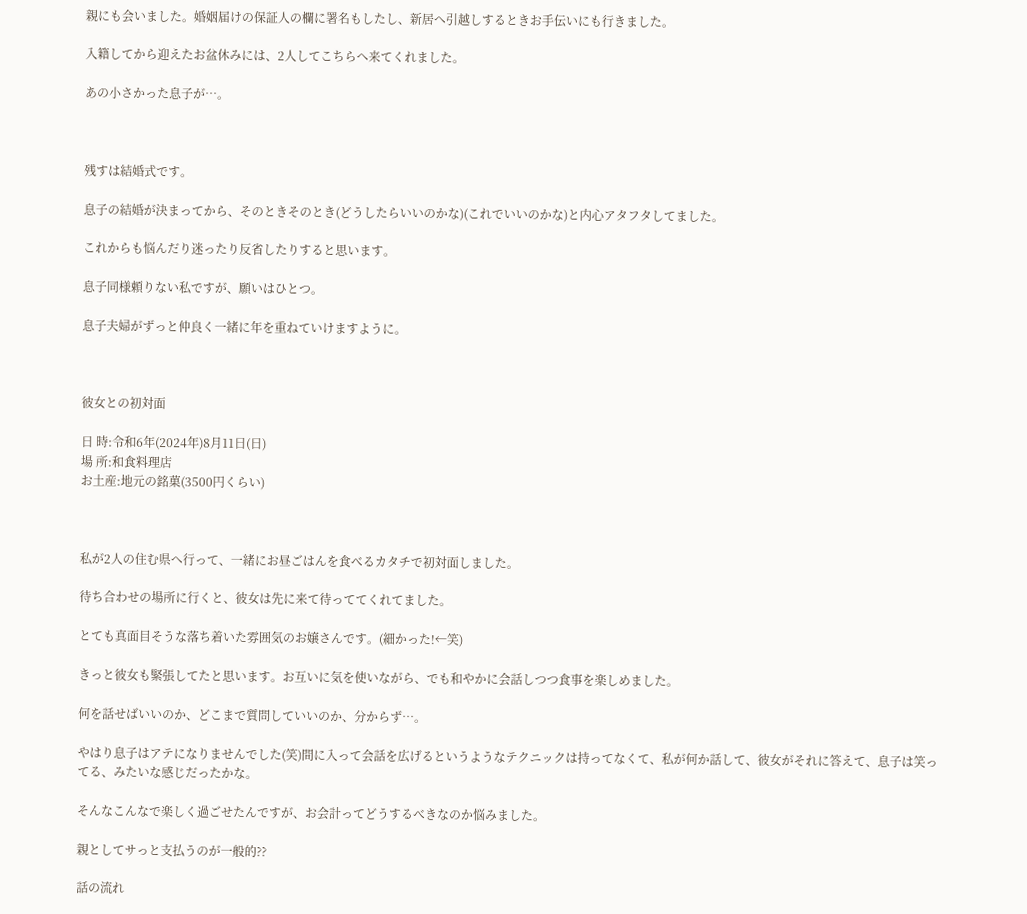親にも会いました。婚姻届けの保証人の欄に署名もしたし、新居へ引越しするときお手伝いにも行きました。

入籍してから迎えたお盆休みには、2人してこちらへ来てくれました。

あの小さかった息子が…。



残すは結婚式です。

息子の結婚が決まってから、そのときそのとき(どうしたらいいのかな)(これでいいのかな)と内心アタフタしてました。

これからも悩んだり迷ったり反省したりすると思います。

息子同様頼りない私ですが、願いはひとつ。

息子夫婦がずっと仲良く一緒に年を重ねていけますように。



彼女との初対面

日 時:令和6年(2024年)8月11日(日)
場 所:和食料理店
お土産:地元の銘菓(3500円くらい)



私が2人の住む県へ行って、一緒にお昼ごはんを食べるカタチで初対面しました。

待ち合わせの場所に行くと、彼女は先に来て待っててくれてました。

とても真面目そうな落ち着いた雰囲気のお嬢さんです。(細かった!←笑)

きっと彼女も緊張してたと思います。お互いに気を使いながら、でも和やかに会話しつつ食事を楽しめました。

何を話せばいいのか、どこまで質問していいのか、分からず…。

やはり息子はアテになりませんでした(笑)間に入って会話を広げるというようなテクニックは持ってなくて、私が何か話して、彼女がそれに答えて、息子は笑ってる、みたいな感じだったかな。

そんなこんなで楽しく過ごせたんですが、お会計ってどうするべきなのか悩みました。

親としてサっと支払うのが一般的??

話の流れ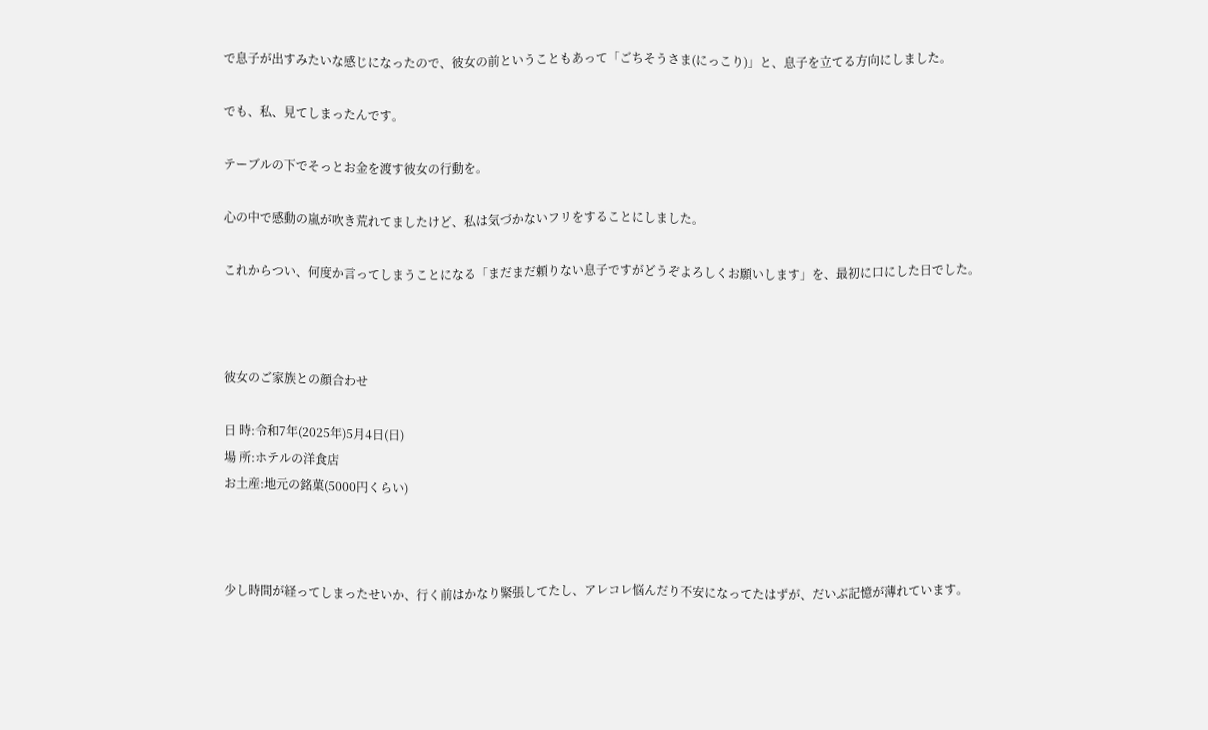で息子が出すみたいな感じになったので、彼女の前ということもあって「ごちそうさま(にっこり)」と、息子を立てる方向にしました。

でも、私、見てしまったんです。

テーブルの下でそっとお金を渡す彼女の行動を。

心の中で感動の嵐が吹き荒れてましたけど、私は気づかないフリをすることにしました。

これからつい、何度か言ってしまうことになる「まだまだ頼りない息子ですがどうぞよろしくお願いします」を、最初に口にした日でした。



彼女のご家族との顔合わせ

日 時:令和7年(2025年)5月4日(日)
場 所:ホテルの洋食店
お土産:地元の銘菓(5000円くらい)



少し時間が経ってしまったせいか、行く前はかなり緊張してたし、アレコレ悩んだり不安になってたはずが、だいぶ記憶が薄れています。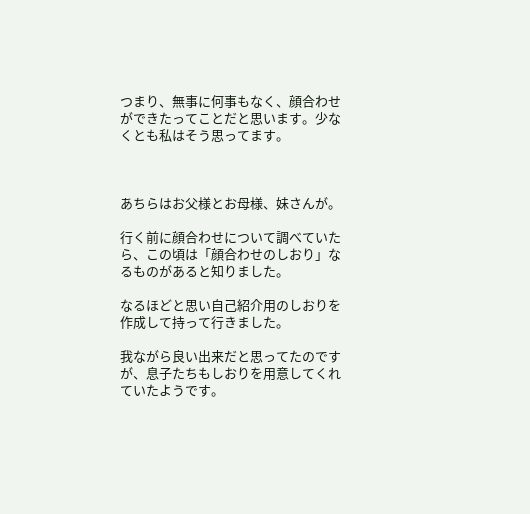つまり、無事に何事もなく、顔合わせができたってことだと思います。少なくとも私はそう思ってます。



あちらはお父様とお母様、妹さんが。

行く前に顔合わせについて調べていたら、この頃は「顔合わせのしおり」なるものがあると知りました。

なるほどと思い自己紹介用のしおりを作成して持って行きました。

我ながら良い出来だと思ってたのですが、息子たちもしおりを用意してくれていたようです。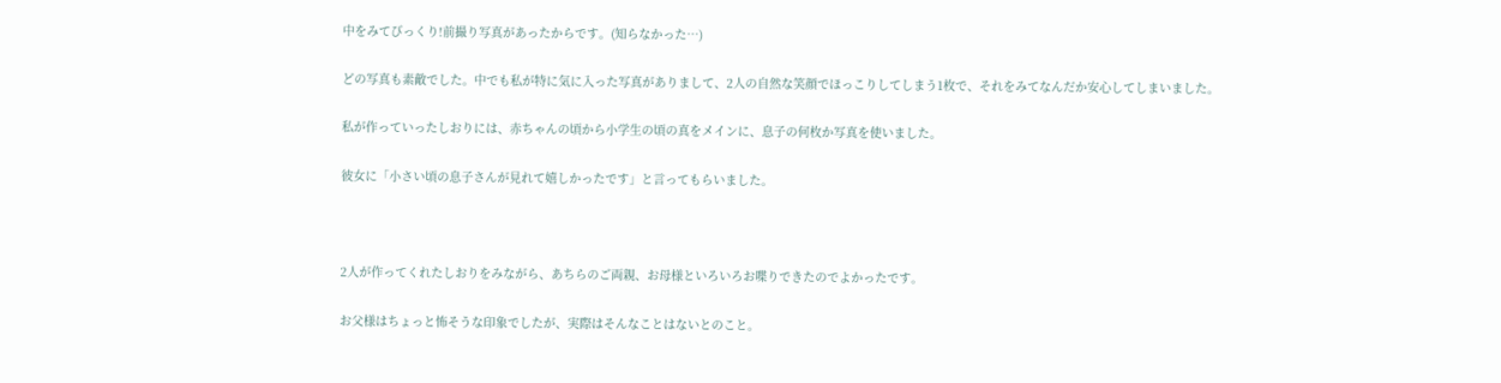中をみてびっくり!前撮り写真があったからです。(知らなかった…)

どの写真も素敵でした。中でも私が特に気に入った写真がありまして、2人の自然な笑顔でほっこりしてしまう1枚で、それをみてなんだか安心してしまいました。

私が作っていったしおりには、赤ちゃんの頃から小学生の頃の真をメインに、息子の何枚か写真を使いました。

彼女に「小さい頃の息子さんが見れて嬉しかったです」と言ってもらいました。



2人が作ってくれたしおりをみながら、あちらのご両親、お母様といろいろお喋りできたのでよかったです。

お父様はちょっと怖そうな印象でしたが、実際はそんなことはないとのこと。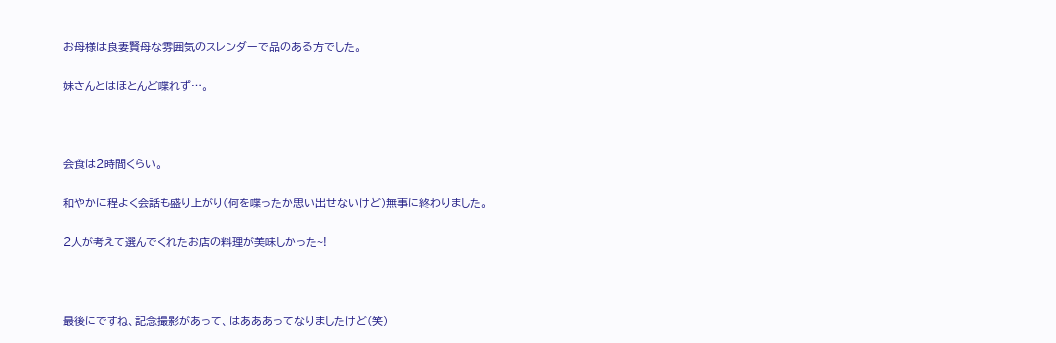お母様は良妻賢母な雰囲気のスレンダーで品のある方でした。

妹さんとはほとんど喋れず…。



会食は2時間くらい。

和やかに程よく会話も盛り上がり(何を喋ったか思い出せないけど)無事に終わりました。

2人が考えて選んでくれたお店の料理が美味しかった~!



最後にですね、記念撮影があって、はあああってなりましたけど(笑)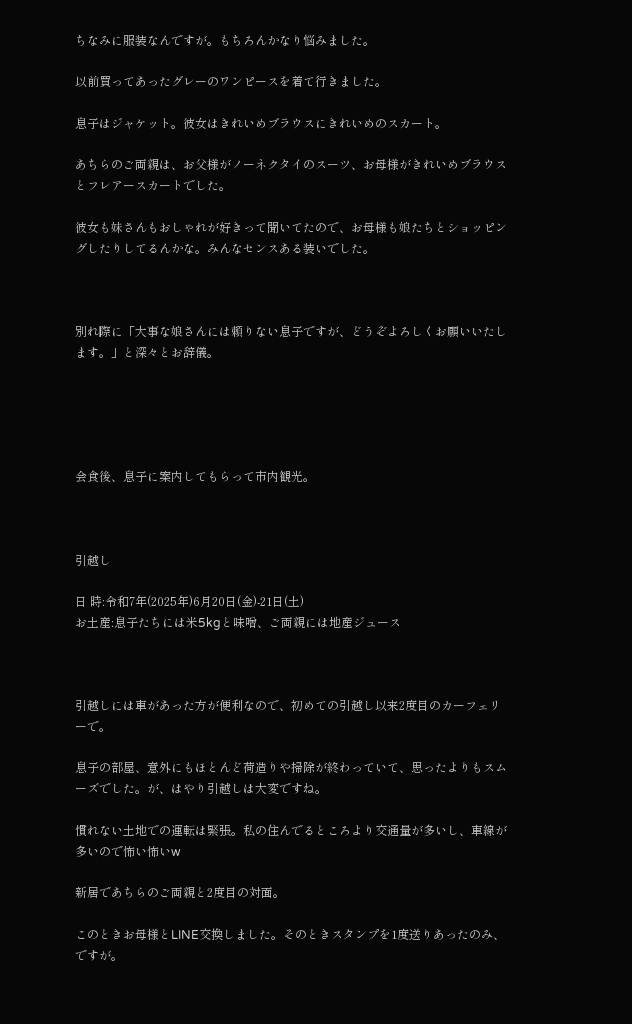ちなみに服装なんですが。もちろんかなり悩みました。

以前買ってあったグレーのワンピースを着て行きました。

息子はジャケット。彼女はきれいめブラウスにきれいめのスカート。

あちらのご両親は、お父様がノーネクタイのスーツ、お母様がきれいめブラウスとフレアースカートでした。

彼女も妹さんもおしゃれが好きって聞いてたので、お母様も娘たちとショッピングしたりしてるんかな。みんなセンスある装いでした。



別れ際に「大事な娘さんには頼りない息子ですが、どうぞよろしくお願いいたします。」と深々とお辞儀。





会食後、息子に案内してもらって市内観光。



引越し

日 時:令和7年(2025年)6月20日(金)-21日(土)
お土産:息子たちには米5kgと味噌、ご両親には地産ジュース



引越しには車があった方が便利なので、初めての引越し以来2度目のカーフェリーで。

息子の部屋、意外にもほとんど荷造りや掃除が終わっていて、思ったよりもスムーズでした。が、はやり引越しは大変ですね。

慣れない土地での運転は緊張。私の住んでるところより交通量が多いし、車線が多いので怖い怖いw

新居であちらのご両親と2度目の対面。

このときお母様とLINE交換しました。そのときスタンプを1度送りあったのみ、ですが。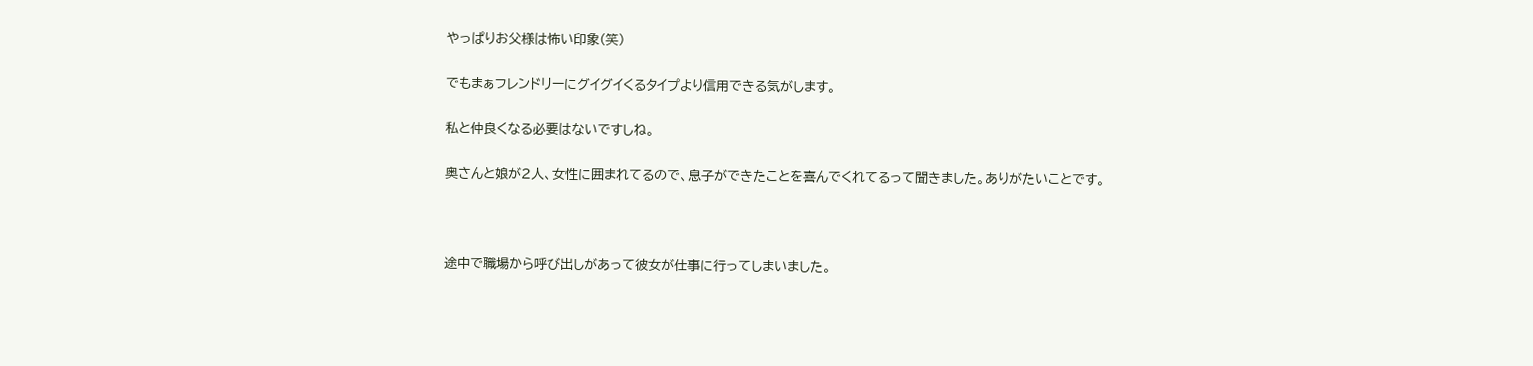やっぱりお父様は怖い印象(笑)

でもまぁフレンドリーにグイグイくるタイプより信用できる気がします。

私と仲良くなる必要はないですしね。

奥さんと娘が2人、女性に囲まれてるので、息子ができたことを喜んでくれてるって聞きました。ありがたいことです。



途中で職場から呼び出しがあって彼女が仕事に行ってしまいました。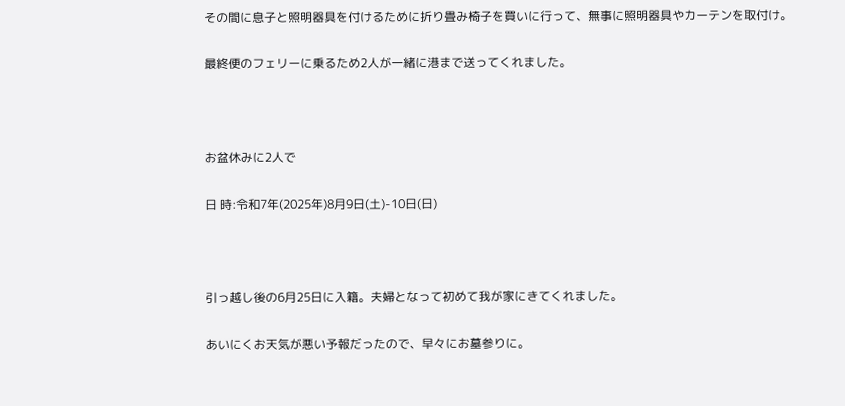その間に息子と照明器具を付けるために折り畳み椅子を買いに行って、無事に照明器具やカーテンを取付け。

最終便のフェリーに乗るため2人が一緒に港まで送ってくれました。



お盆休みに2人で

日 時:令和7年(2025年)8月9日(土)-10日(日)



引っ越し後の6月25日に入籍。夫婦となって初めて我が家にきてくれました。

あいにくお天気が悪い予報だったので、早々にお墓参りに。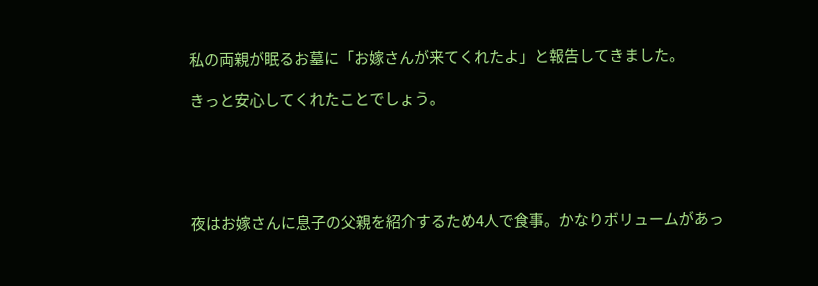私の両親が眠るお墓に「お嫁さんが来てくれたよ」と報告してきました。

きっと安心してくれたことでしょう。





夜はお嫁さんに息子の父親を紹介するため4人で食事。かなりボリュームがあっ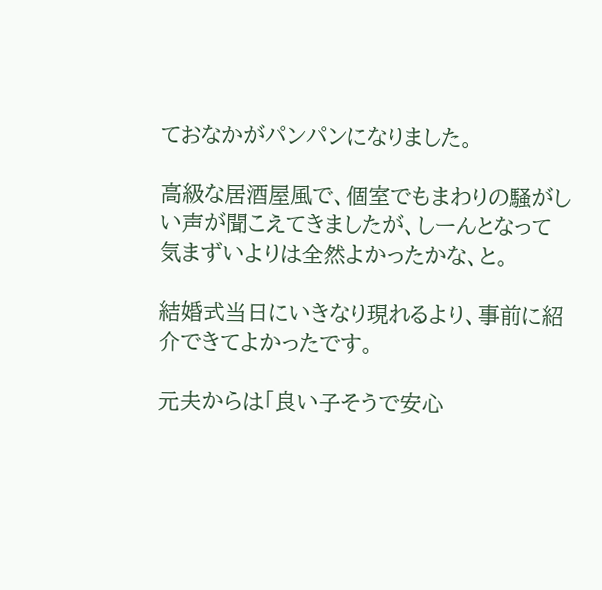ておなかがパンパンになりました。

高級な居酒屋風で、個室でもまわりの騒がしい声が聞こえてきましたが、しーんとなって気まずいよりは全然よかったかな、と。

結婚式当日にいきなり現れるより、事前に紹介できてよかったです。

元夫からは「良い子そうで安心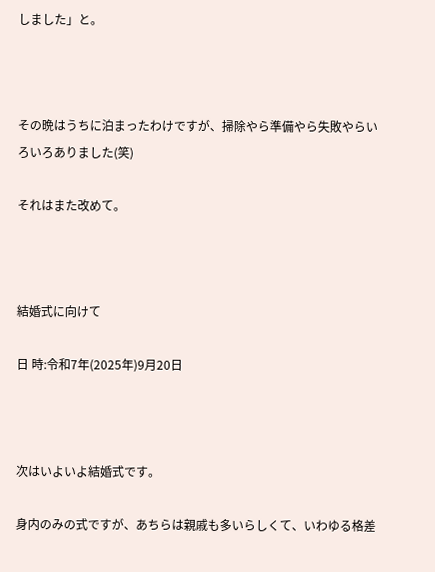しました」と。



その晩はうちに泊まったわけですが、掃除やら準備やら失敗やらいろいろありました(笑)

それはまた改めて。



結婚式に向けて

日 時:令和7年(2025年)9月20日



次はいよいよ結婚式です。

身内のみの式ですが、あちらは親戚も多いらしくて、いわゆる格差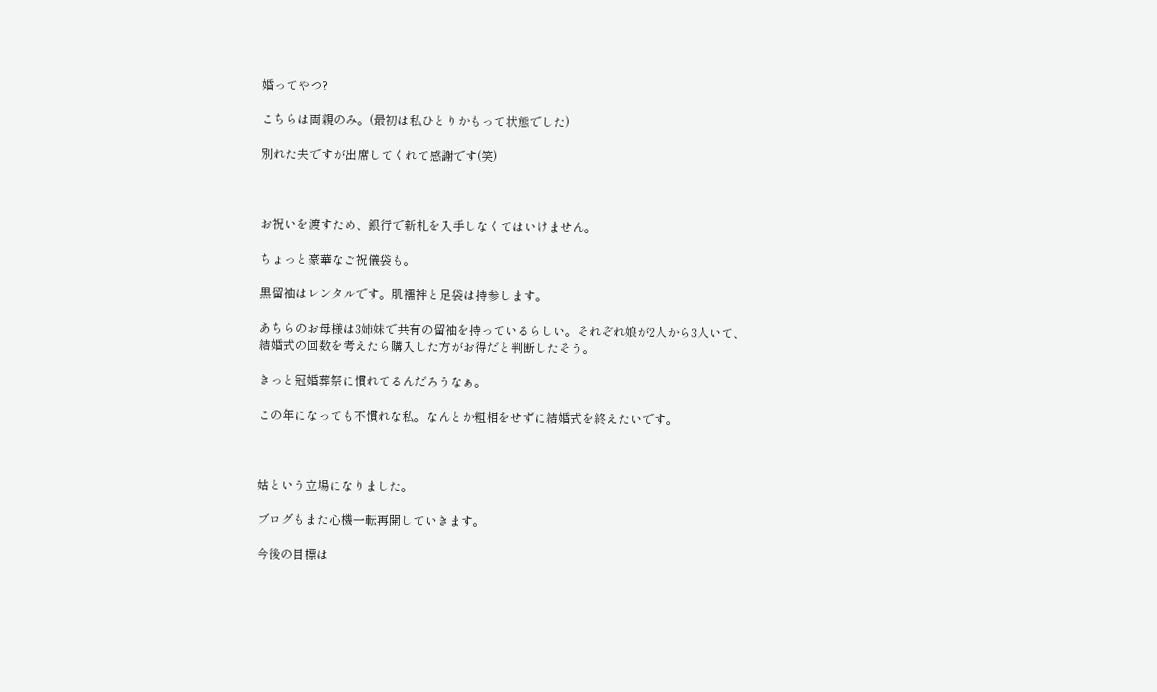婚ってやつ?

こちらは両親のみ。(最初は私ひとりかもって状態でした)

別れた夫ですが出席してくれて感謝です(笑)



お祝いを渡すため、銀行で新札を入手しなくてはいけません。

ちょっと豪華なご祝儀袋も。

黒留袖はレンタルです。肌襦袢と足袋は持参します。

あちらのお母様は3姉妹で共有の留袖を持っているらしい。それぞれ娘が2人から3人いて、結婚式の回数を考えたら購入した方がお得だと判断したそう。

きっと冠婚葬祭に慣れてるんだろうなぁ。

この年になっても不慣れな私。なんとか粗相をせずに結婚式を終えたいです。



姑という立場になりました。

ブログもまた心機一転再開していきます。

今後の目標は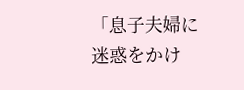「息子夫婦に迷惑をかけ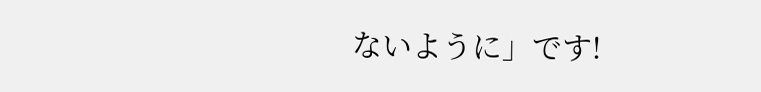ないように」です!